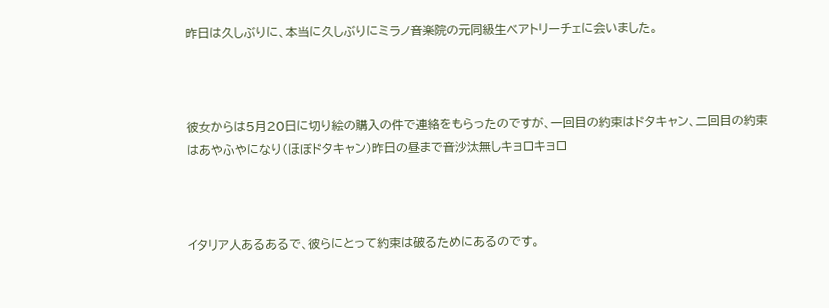昨日は久しぶりに、本当に久しぶりにミラノ音楽院の元同級生ベアトリーチェに会いました。



彼女からは5月20日に切り絵の購入の件で連絡をもらったのですが、一回目の約束はドタキャン、二回目の約束はあやふやになり(ほぼドタキャン)昨日の昼まで音沙汰無しキョロキョロ



イタリア人あるあるで、彼らにとって約束は破るためにあるのです。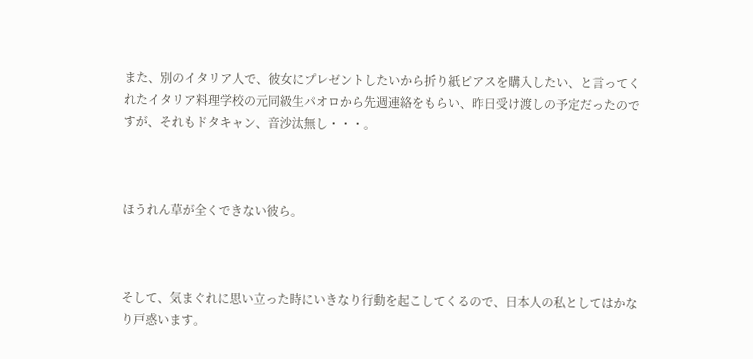また、別のイタリア人で、彼女にプレゼントしたいから折り紙ピアスを購入したい、と言ってくれたイタリア料理学校の元同級生パオロから先週連絡をもらい、昨日受け渡しの予定だったのですが、それもドタキャン、音沙汰無し・・・。



ほうれん草が全くできない彼ら。



そして、気まぐれに思い立った時にいきなり行動を起こしてくるので、日本人の私としてはかなり戸惑います。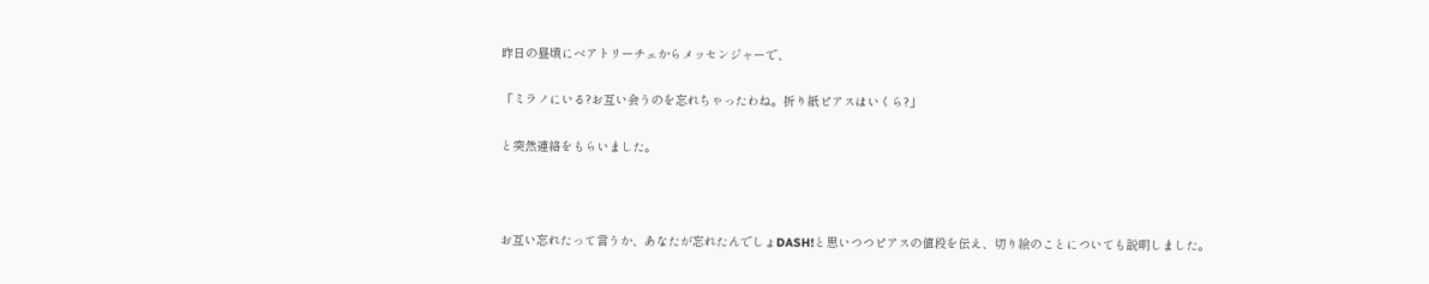昨日の昼頃にベアトリーチェからメッセンジャーで、

「ミラノにいる?お互い会うのを忘れちゃったわね。折り紙ピアスはいくら?」

と突然連絡をもらいました。



お互い忘れたって言うか、あなたが忘れたんでしょDASH!と思いつつピアスの値段を伝え、切り絵のことについても説明しました。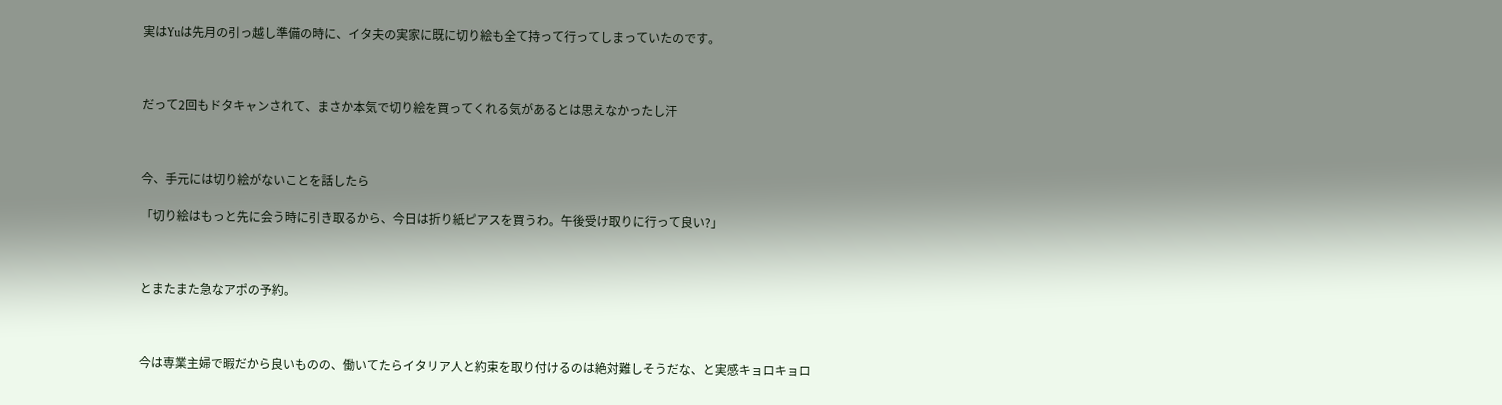実はYuは先月の引っ越し準備の時に、イタ夫の実家に既に切り絵も全て持って行ってしまっていたのです。



だって2回もドタキャンされて、まさか本気で切り絵を買ってくれる気があるとは思えなかったし汗



今、手元には切り絵がないことを話したら

「切り絵はもっと先に会う時に引き取るから、今日は折り紙ピアスを買うわ。午後受け取りに行って良い?」



とまたまた急なアポの予約。



今は専業主婦で暇だから良いものの、働いてたらイタリア人と約束を取り付けるのは絶対難しそうだな、と実感キョロキョロ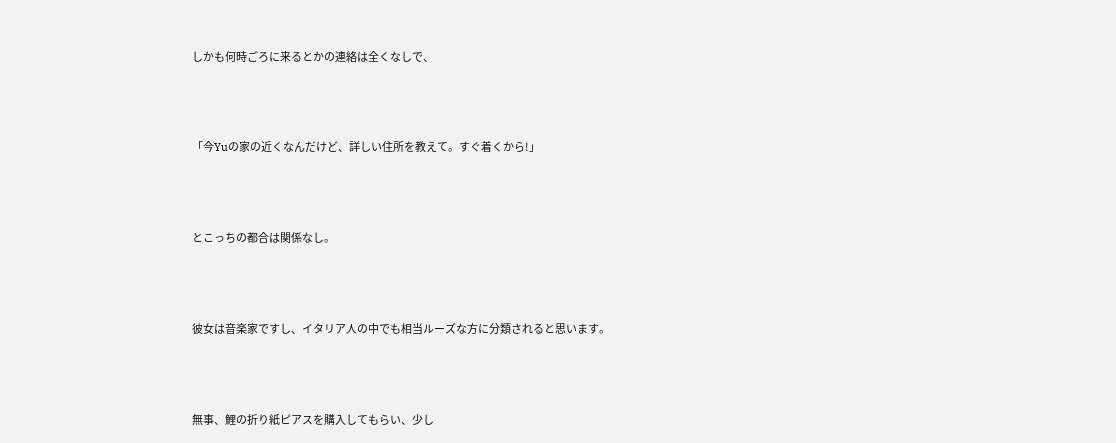しかも何時ごろに来るとかの連絡は全くなしで、



「今Yuの家の近くなんだけど、詳しい住所を教えて。すぐ着くから!」



とこっちの都合は関係なし。



彼女は音楽家ですし、イタリア人の中でも相当ルーズな方に分類されると思います。



無事、鯉の折り紙ピアスを購入してもらい、少し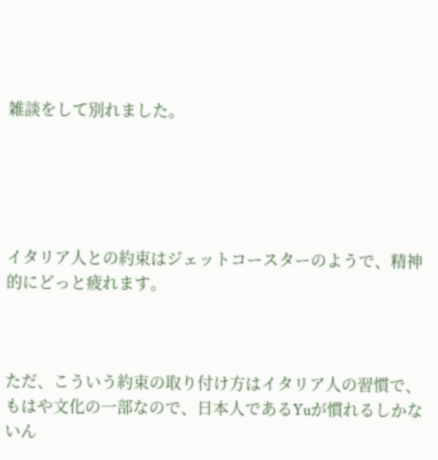雑談をして別れました。





イタリア人との約束はジェットコースターのようで、精神的にどっと疲れます。



ただ、こういう約束の取り付け方はイタリア人の習慣で、もはや文化の一部なので、日本人であるYuが慣れるしかないん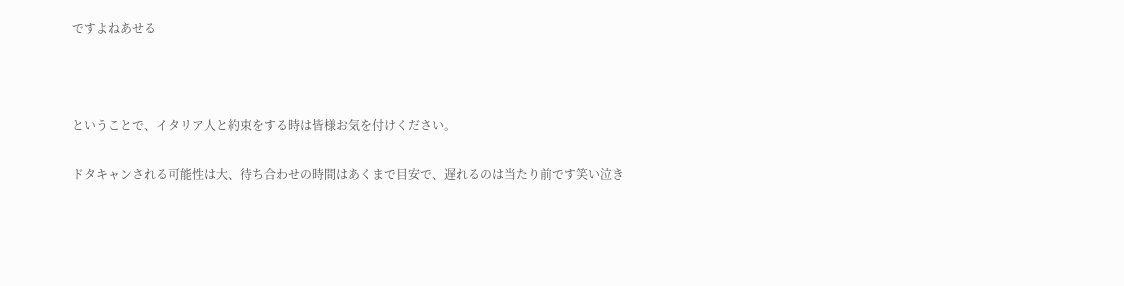ですよねあせる



ということで、イタリア人と約束をする時は皆様お気を付けください。

ドタキャンされる可能性は大、待ち合わせの時間はあくまで目安で、遅れるのは当たり前です笑い泣き